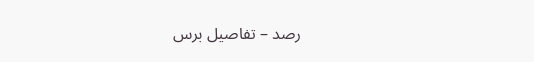رصد – تفاصيل برس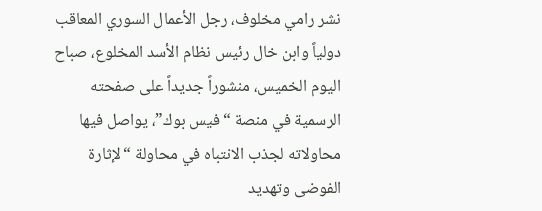نشر رامي مخلوف، رجل الأعمال السوري المعاقب دولياً وابن خال رئيس نظام الأسد المخلوع، صباح اليوم الخميس، منشوراً جديداً على صفحته الرسمية في منصة “فيس بوك”، يواصل فيها محاولاته لجذب الانتباه في محاولة “لإثارة الفوضى وتهديد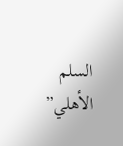السلم الأهلي”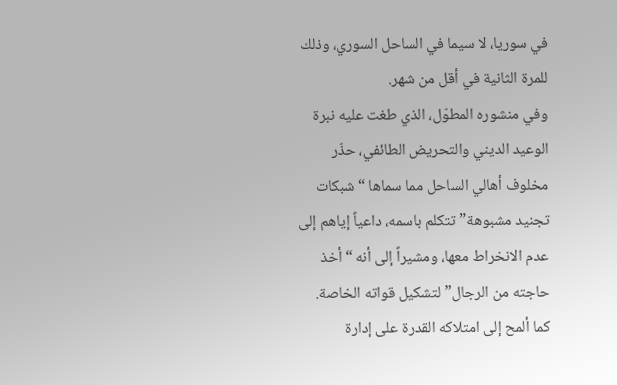في سوريا، لا سيما في الساحل السوري، وذلك للمرة الثانية في أقل من شهر.
وفي منشوره المطوّل، الذي طغت عليه نبرة الوعيد الديني والتحريض الطائفي، حذّر مخلوف أهالي الساحل مما سماها “شبكات تجنيد مشبوهة” تتكلم باسمه، داعياً إياهم إلى عدم الانخراط معها، ومشيراً إلى أنه “أخذ حاجته من الرجال” لتشكيل قواته الخاصة.
كما ألمح إلى امتلاكه القدرة على إدارة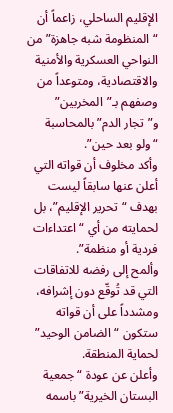الإقليم الساحلي، زاعماً أن “المنظومة شبه جاهزة” من النواحي العسكرية والأمنية والاقتصادية، ومتوعداً من وصفهم بـ”المخربين” و”تجار الدم” بالمحاسبة “ولو بعد حين”.
وأكد مخلوف أن قواته التي أعلن عنها سابقاً ليست بهدف “تحرير الإقليم”، بل لحمايته من أي “اعتداءات فردية أو منظمة”.
وألمح إلى رفضه للاتفاقات التي قد تُوقّع دون إشرافه، ومشدداً على أن قواته ستكون “الضامن الوحيد” لحماية المنطقة.
وأعلن عن عودة “جمعية البستان الخيرية” باسمه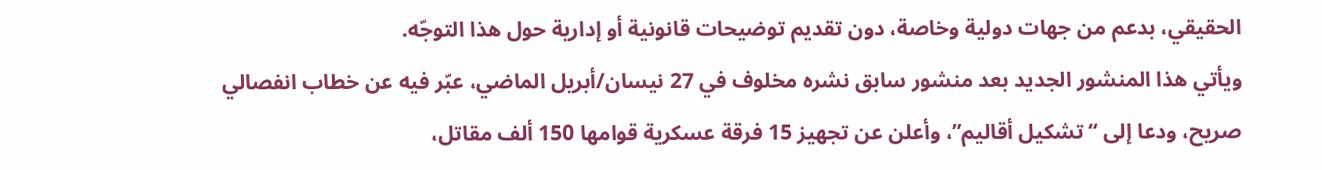الحقيقي، بدعم من جهات دولية وخاصة، دون تقديم توضيحات قانونية أو إدارية حول هذا التوجّه.
ويأتي هذا المنشور الجديد بعد منشور سابق نشره مخلوف في 27 نيسان/أبريل الماضي، عبّر فيه عن خطاب انفصالي صريح، ودعا إلى “تشكيل أقاليم”، وأعلن عن تجهيز 15 فرقة عسكرية قوامها 150 ألف مقاتل،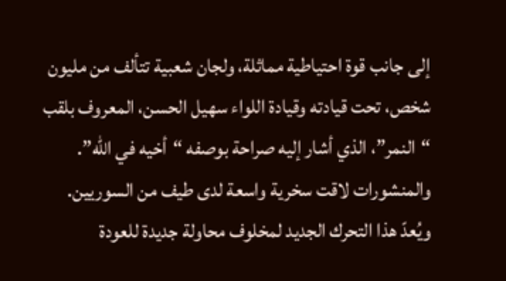إلى جانب قوة احتياطية مماثلة، ولجان شعبية تتألف من مليون شخص، تحت قيادته وقيادة اللواء سهيل الحسن، المعروف بلقب “النمر”، الذي أشار إليه صراحة بوصفه “أخيه في الله”.
والمنشورات لاقت سخرية واسعة لدى طيف من السوريين.
ويُعدّ هذا التحرك الجديد لمخلوف محاولة جديدة للعودة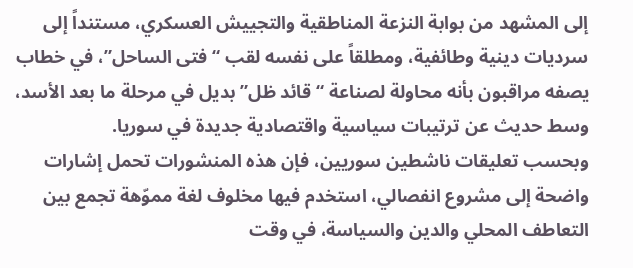إلى المشهد من بوابة النزعة المناطقية والتجييش العسكري، مستنداً إلى سرديات دينية وطائفية، ومطلقاً على نفسه لقب “فتى الساحل”، في خطاب يصفه مراقبون بأنه محاولة لصناعة “قائد ظل” بديل في مرحلة ما بعد الأسد، وسط حديث عن ترتيبات سياسية واقتصادية جديدة في سوريا.
وبحسب تعليقات ناشطين سوريين، فإن هذه المنشورات تحمل إشارات واضحة إلى مشروع انفصالي، استخدم فيها مخلوف لغة مموّهة تجمع بين التعاطف المحلي والدين والسياسة، في وقت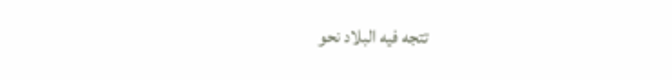تتجه فيه البلاد نحو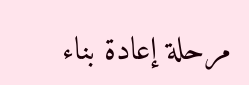مرحلة إعادة بناء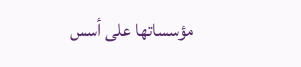مؤسساتها على أسس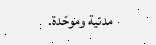مدنية وموحّدة.